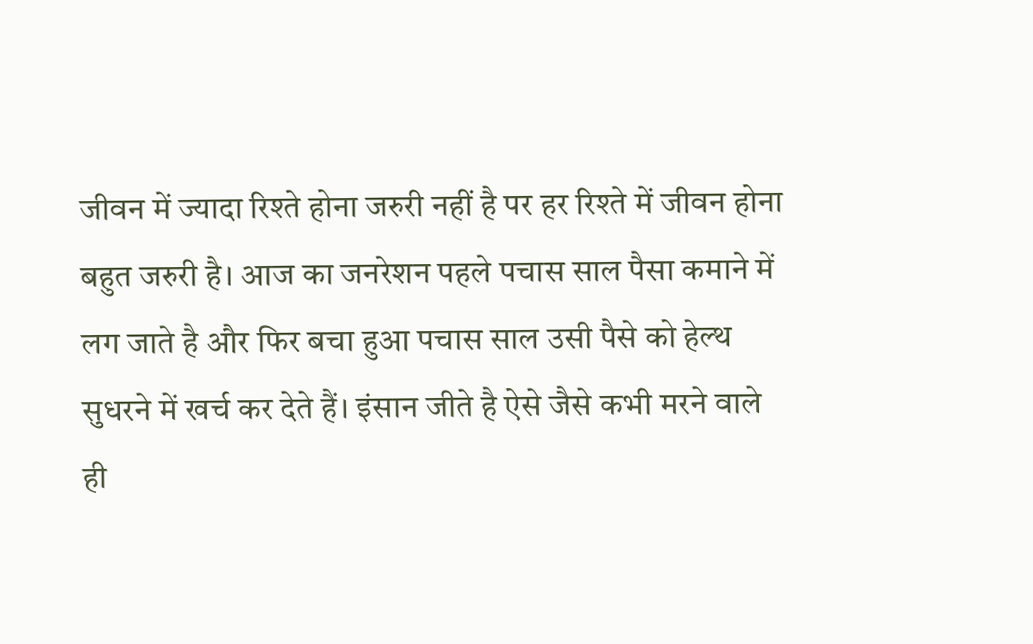जीवन में ज्यादा रिश्ते होना जरुरी नहीं है पर हर रिश्ते में जीवन होना बहुत जरुरी है। आज का जनरेशन पहले पचास साल पैसा कमाने में लग जाते है और फिर बचा हुआ पचास साल उसी पैसे को हेल्थ सुधरने में खर्च कर देते हैं। इंसान जीते है ऐसे जैसे कभी मरने वाले ही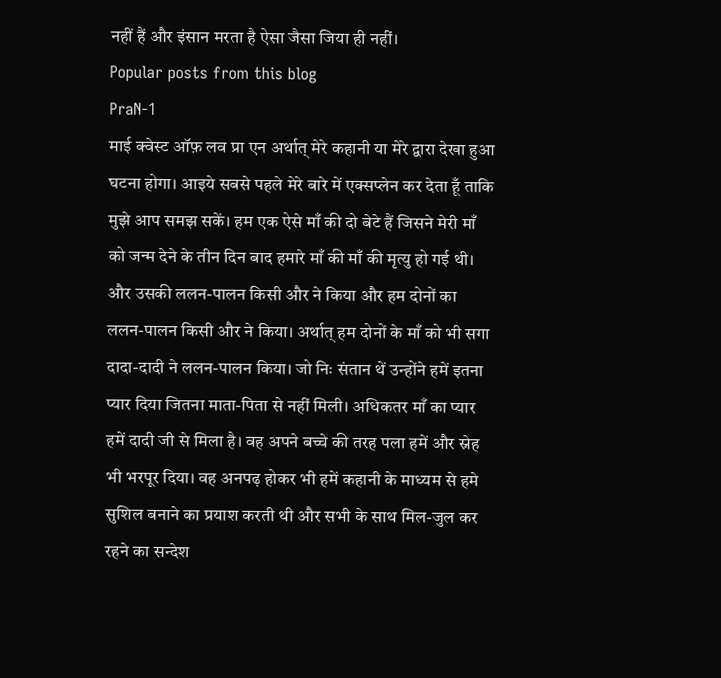नहीं हैं और इंसान मरता है ऐसा जैसा जिया ही नहीं।
Popular posts from this blog
PraN-1
माई क्वेस्ट ऑफ़ लव प्रा एन अर्थात् मेरे कहानी या मेरे द्वारा देखा हुआ घटना होगा। आइये सबसे पहले मेरे बारे में एक्सप्लेन कर देता हूँ ताकि मुझे आप समझ सकें। हम एक ऐसे माँ की दो बेटे हैं जिसने मेरी माँ को जन्म देने के तीन दिन बाद हमारे माँ की माँ की मृत्यु हो गई थी। और उसकी ललन-पालन किसी और ने किया और हम दोनों का ललन-पालन किसी और ने किया। अर्थात् हम दोनों के माँ को भी सगा दादा-दादी ने ललन-पालन किया। जो निः संतान थें उन्होंने हमें इतना प्यार दिया जितना माता-पिता से नहीं मिली। अधिकतर माँ का प्यार हमें दादी जी से मिला है। वह अपने बच्चे की तरह पला हमें और स्नेह भी भरपूर दिया। वह अनपढ़ होकर भी हमें कहानी के माध्यम से हमे सुशिल बनाने का प्रयाश करती थी और सभी के साथ मिल-जुल कर रहने का सन्देश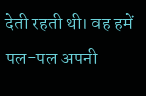देती रहती थी। वह हमें पल-पल अपनी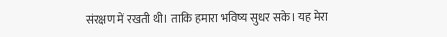संरक्षण में रखती थी। ताकि हमारा भविष्य सुधर सके। यह मेरा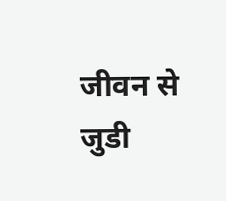जीवन से जुडी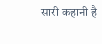सारी कहानी है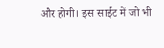और होगी। इस साईट में जो भी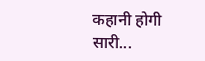कहानी होगी सारी...